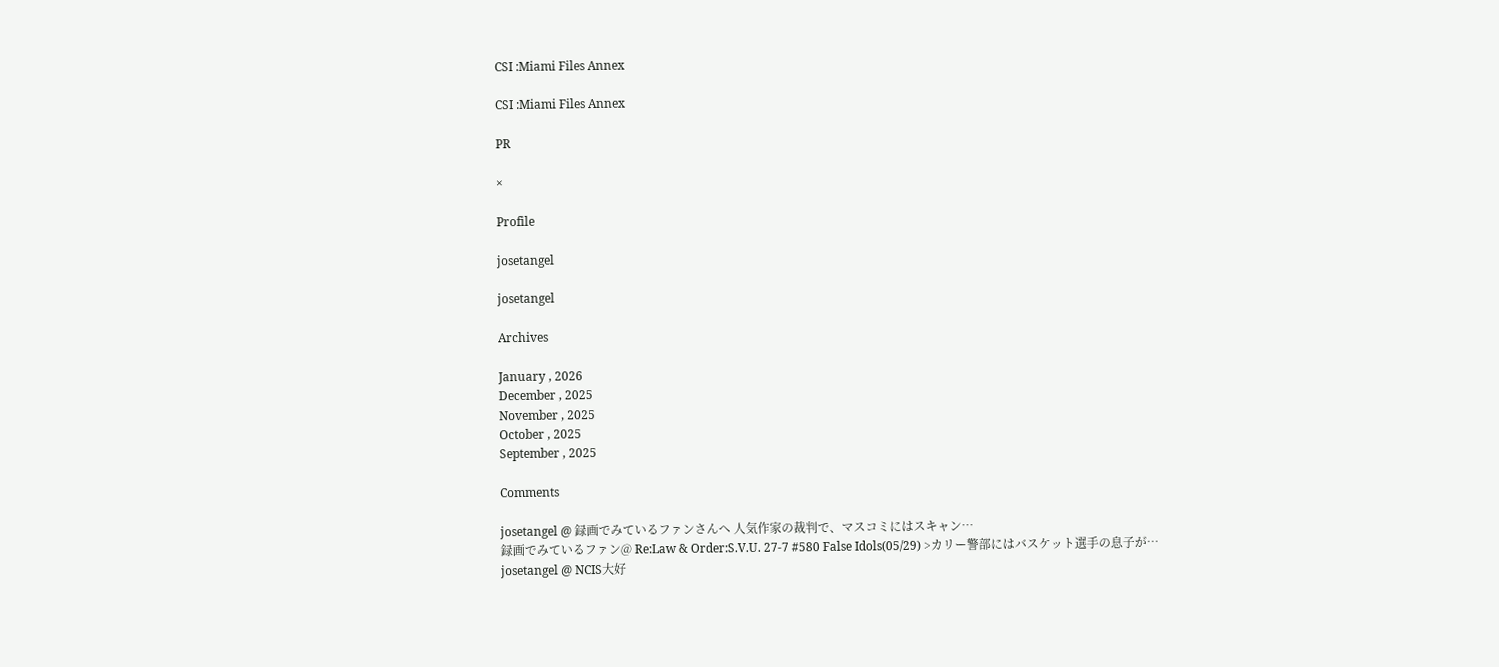CSI :Miami Files Annex

CSI :Miami Files Annex

PR

×

Profile

josetangel

josetangel

Archives

January , 2026
December , 2025
November , 2025
October , 2025
September , 2025

Comments

josetangel @ 録画でみているファンさんへ 人気作家の裁判で、マスコミにはスキャン…
録画でみているファン@ Re:Law & Order:S.V.U. 27-7 #580 False Idols(05/29) >カリー警部にはバスケット選手の息子が…
josetangel @ NCIS大好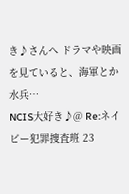き♪さんへ ドラマや映画を見ていると、海軍とか水兵…
NCIS大好き♪@ Re:ネイビー犯罪捜査班 23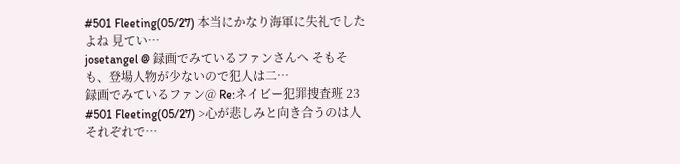#501 Fleeting(05/27) 本当にかなり海軍に失礼でしたよね 見てい…
josetangel @ 録画でみているファンさんへ そもそも、登場人物が少ないので犯人は二…
録画でみているファン@ Re:ネイビー犯罪捜査班 23 #501 Fleeting(05/27) >心が悲しみと向き合うのは人それぞれで…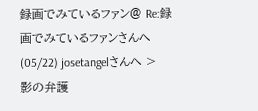録画でみているファン@ Re:録画でみているファンさんへ(05/22) josetangelさんへ >影の弁護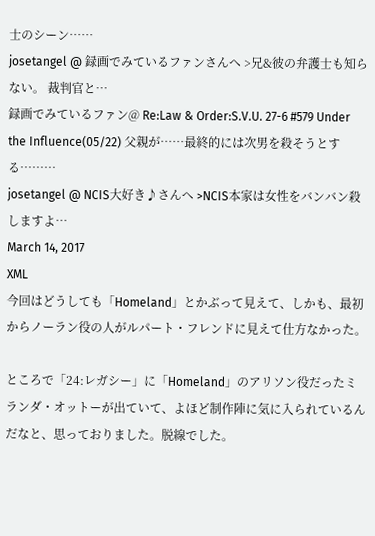士のシーン……
josetangel @ 録画でみているファンさんへ >兄&彼の弁護士も知らない。 裁判官と…
録画でみているファン@ Re:Law & Order:S.V.U. 27-6 #579 Under the Influence(05/22) 父親が……最終的には次男を殺そうとする………
josetangel @ NCIS大好き♪さんへ >NCIS本家は女性をバンバン殺しますよ…
March 14, 2017
XML
今回はどうしても「Homeland」とかぶって見えて、しかも、最初からノーラン役の人がルパート・フレンドに見えて仕方なかった。

ところで「24:レガシー」に「Homeland」のアリソン役だったミランダ・オットーが出ていて、よほど制作陣に気に入られているんだなと、思っておりました。脱線でした。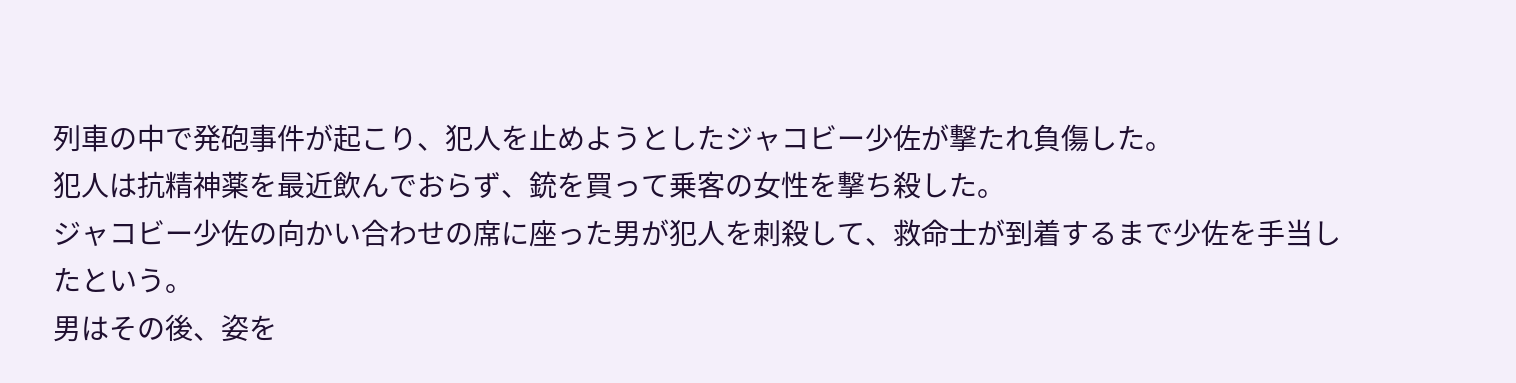列車の中で発砲事件が起こり、犯人を止めようとしたジャコビー少佐が撃たれ負傷した。
犯人は抗精神薬を最近飲んでおらず、銃を買って乗客の女性を撃ち殺した。
ジャコビー少佐の向かい合わせの席に座った男が犯人を刺殺して、救命士が到着するまで少佐を手当したという。
男はその後、姿を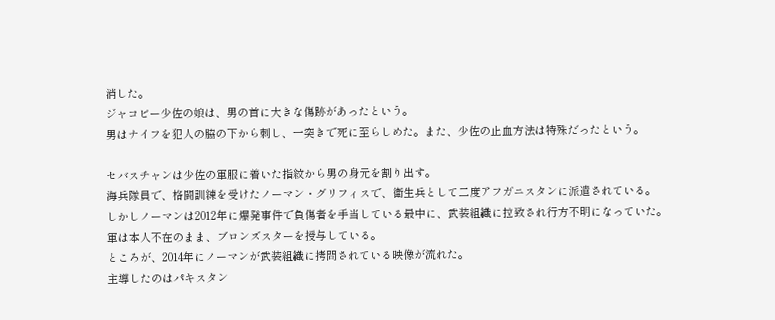消した。
ジャコビー少佐の娘は、男の首に大きな傷跡があったという。
男はナイフを犯人の脇の下から刺し、一突きで死に至らしめた。また、少佐の止血方法は特殊だったという。

セバスチャンは少佐の軍服に着いた指紋から男の身元を割り出す。
海兵隊員で、格闘訓練を受けたノーマン・グリフィスで、衛生兵として二度アフガニスタンに派遣されている。
しかしノーマンは2012年に爆発事件で負傷者を手当している最中に、武装組織に拉致され行方不明になっていた。
軍は本人不在のまま、ブロンズスターを授与している。
ところが、2014年にノーマンが武装組織に拷問されている映像が流れた。
主導したのはパキスタン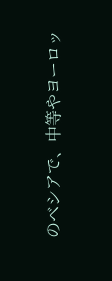のベシアで、中等やヨーロッ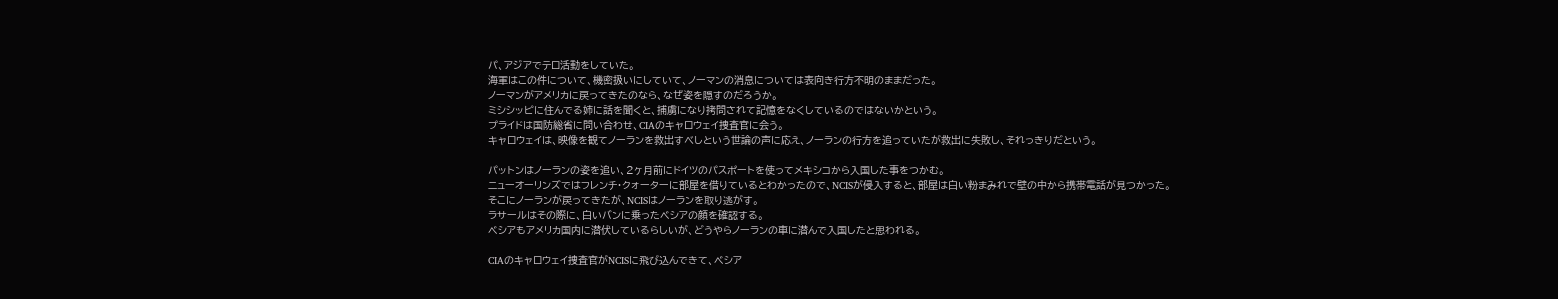パ、アジアでテロ活動をしていた。
海軍はこの件について、機密扱いにしていて、ノーマンの消息については表向き行方不明のままだった。
ノーマンがアメリカに戻ってきたのなら、なぜ姿を隠すのだろうか。
ミシシッピに住んでる姉に話を聞くと、捕虜になり拷問されて記憶をなくしているのではないかという。
プライドは国防総省に問い合わせ、CIAのキャロウェイ捜査官に会う。
キャロウェイは、映像を観てノーランを救出すべしという世論の声に応え、ノーランの行方を追っていたが救出に失敗し、それっきりだという。

パットンはノーランの姿を追い、2ヶ月前にドイツのパスポートを使ってメキシコから入国した事をつかむ。
ニューオーリンズではフレンチ・クォーターに部屋を借りているとわかったので、NCISが侵入すると、部屋は白い粉まみれで壁の中から携帯電話が見つかった。
そこにノーランが戻ってきたが、NCISはノーランを取り逃がす。
ラサールはその際に、白いバンに乗ったベシアの顔を確認する。
ベシアもアメリカ国内に潜伏しているらしいが、どうやらノーランの車に潜んで入国したと思われる。

CIAのキャロウェイ捜査官がNCISに飛び込んできて、ベシア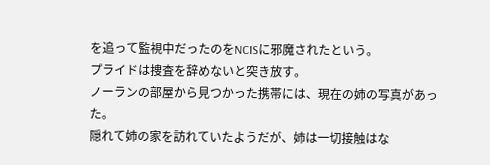を追って監視中だったのをNCISに邪魔されたという。
プライドは捜査を辞めないと突き放す。
ノーランの部屋から見つかった携帯には、現在の姉の写真があった。
隠れて姉の家を訪れていたようだが、姉は一切接触はな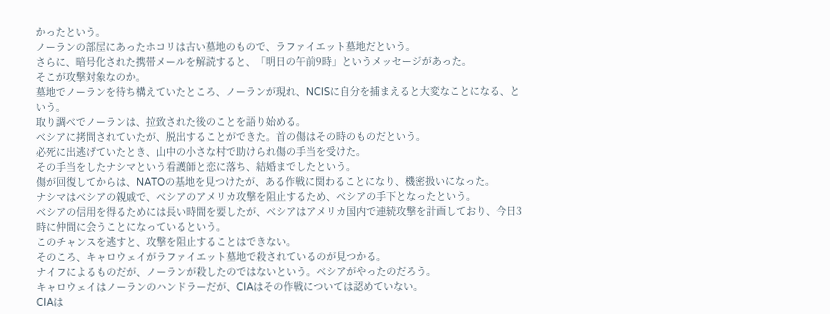かったという。
ノーランの部屋にあったホコリは古い墓地のもので、ラファイエット墓地だという。
さらに、暗号化された携帯メールを解読すると、「明日の午前9時」というメッセージがあった。
そこが攻撃対象なのか。
墓地でノーランを待ち構えていたところ、ノーランが現れ、NCISに自分を捕まえると大変なことになる、という。
取り調べでノーランは、拉致された後のことを語り始める。
ベシアに拷問されていたが、脱出することができた。首の傷はその時のものだという。
必死に出逃げていたとき、山中の小さな村で助けられ傷の手当を受けた。
その手当をしたナシマという看護師と恋に落ち、結婚までしたという。
傷が回復してからは、NATOの基地を見つけたが、ある作戦に関わることになり、機密扱いになった。
ナシマはベシアの親戚で、ベシアのアメリカ攻撃を阻止するため、ベシアの手下となったという。
ベシアの信用を得るためには長い時間を要したが、ベシアはアメリカ国内で連続攻撃を計画しており、今日3時に仲間に会うことになっているという。
このチャンスを逃すと、攻撃を阻止することはできない。
そのころ、キャロウェイがラファイエット墓地で殺されているのが見つかる。
ナイフによるものだが、ノーランが殺したのではないという。ベシアがやったのだろう。
キャロウェイはノーランのハンドラーだが、CIAはその作戦については認めていない。
CIAは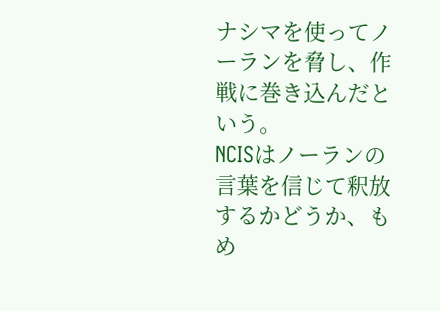ナシマを使ってノーランを脅し、作戦に巻き込んだという。
NCISはノーランの言葉を信じて釈放するかどうか、もめ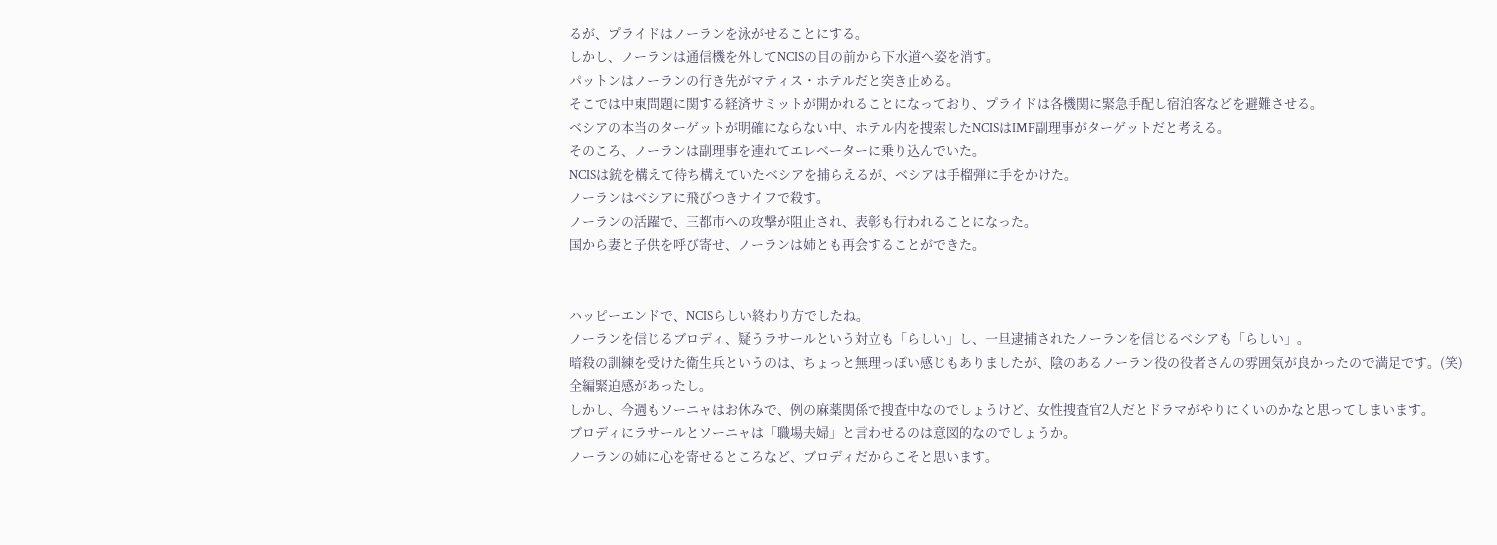るが、プライドはノーランを泳がせることにする。
しかし、ノーランは通信機を外してNCISの目の前から下水道へ姿を消す。
パットンはノーランの行き先がマティス・ホテルだと突き止める。
そこでは中東問題に関する経済サミットが開かれることになっており、プライドは各機関に緊急手配し宿泊客などを避難させる。
ベシアの本当のターゲットが明確にならない中、ホテル内を捜索したNCISはIMF副理事がターゲットだと考える。
そのころ、ノーランは副理事を連れてエレベーターに乗り込んでいた。
NCISは銃を構えて待ち構えていたベシアを捕らえるが、ベシアは手榴弾に手をかけた。
ノーランはベシアに飛びつきナイフで殺す。
ノーランの活躍で、三都市への攻撃が阻止され、表彰も行われることになった。
国から妻と子供を呼び寄せ、ノーランは姉とも再会することができた。


ハッピーエンドで、NCISらしい終わり方でしたね。
ノーランを信じるブロディ、疑うラサールという対立も「らしい」し、一旦逮捕されたノーランを信じるベシアも「らしい」。
暗殺の訓練を受けた衛生兵というのは、ちょっと無理っぽい感じもありましたが、陰のあるノーラン役の役者さんの雰囲気が良かったので満足です。(笑)
全編緊迫感があったし。
しかし、今週もソーニャはお休みで、例の麻薬関係で捜査中なのでしょうけど、女性捜査官2人だとドラマがやりにくいのかなと思ってしまいます。
ブロディにラサールとソーニャは「職場夫婦」と言わせるのは意図的なのでしょうか。
ノーランの姉に心を寄せるところなど、ブロディだからこそと思います。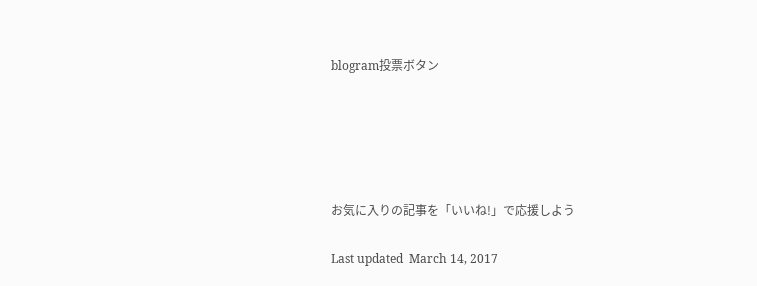blogram投票ボタン





お気に入りの記事を「いいね!」で応援しよう

Last updated  March 14, 2017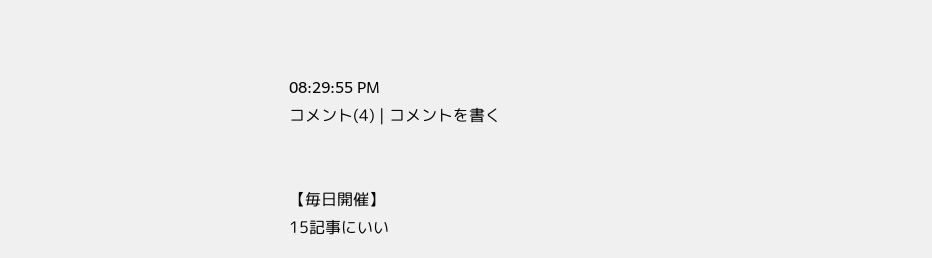08:29:55 PM
コメント(4) | コメントを書く


【毎日開催】
15記事にいい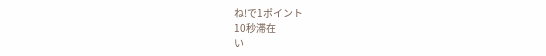ね!で1ポイント
10秒滞在
い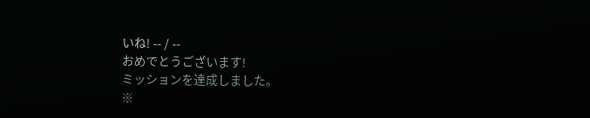いね! -- / --
おめでとうございます!
ミッションを達成しました。
※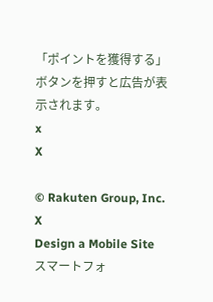「ポイントを獲得する」ボタンを押すと広告が表示されます。
x
X

© Rakuten Group, Inc.
X
Design a Mobile Site
スマートフォ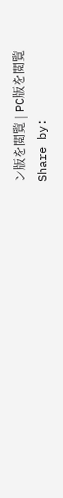ン版を閲覧 | PC版を閲覧
Share by: